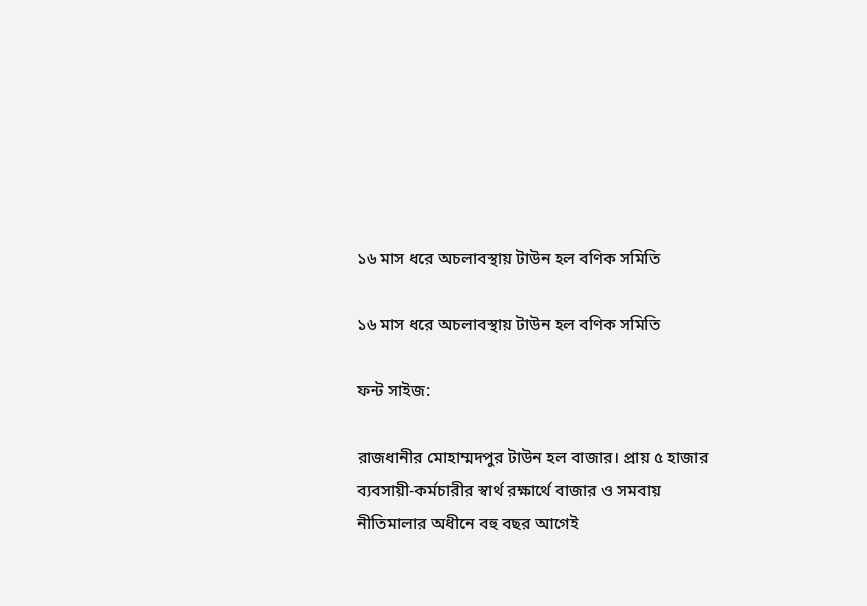১৬ মাস ধরে অচলাবস্থায় টাউন হল বণিক সমিতি

১৬ মাস ধরে অচলাবস্থায় টাউন হল বণিক সমিতি

ফন্ট সাইজ:

রাজধানীর মোহাম্মদপুর টাউন হল বাজার। প্রায় ৫ হাজার ব্যবসায়ী-কর্মচারীর স্বার্থ রক্ষার্থে বাজার ও সমবায় নীতিমালার অধীনে বহু বছর আগেই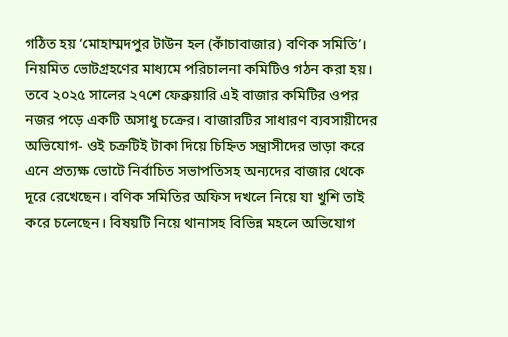গঠিত হয় ‘মোহাম্মদপুর টাউন হল (কাঁচাবাজার) বণিক সমিতি’। নিয়মিত ভোটগ্রহণের মাধ্যমে পরিচালনা কমিটিও গঠন করা হয়। তবে ২০২৫ সালের ২৭শে ফেব্রুয়ারি এই বাজার কমিটির ওপর নজর পড়ে একটি অসাধু চক্রের। বাজারটির সাধারণ ব্যবসায়ীদের অভিযোগ- ওই চক্রটিই টাকা দিয়ে চিহ্নিত সন্ত্রাসীদের ভাড়া করে এনে প্রত্যক্ষ ভোটে নির্বাচিত সভাপতিসহ অন্যদের বাজার থেকে দূরে রেখেছেন। বণিক সমিতির অফিস দখলে নিয়ে যা খুশি তাই করে চলেছেন। বিষয়টি নিয়ে থানাসহ বিভিন্ন মহলে অভিযোগ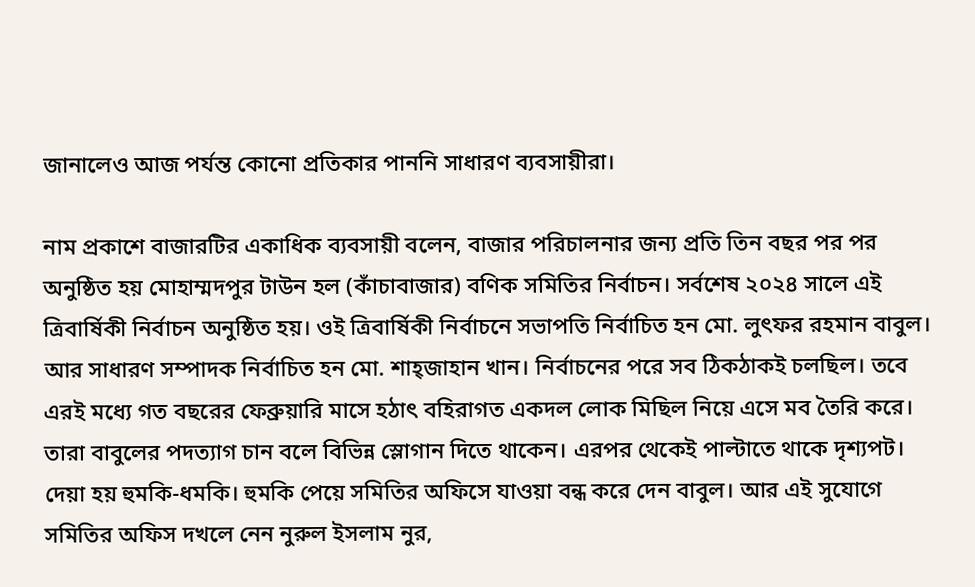জানালেও আজ পর্যন্ত কোনো প্রতিকার পাননি সাধারণ ব্যবসায়ীরা।

নাম প্রকাশে বাজারটির একাধিক ব্যবসায়ী বলেন, বাজার পরিচালনার জন্য প্রতি তিন বছর পর পর অনুষ্ঠিত হয় মোহাম্মদপুর টাউন হল (কাঁচাবাজার) বণিক সমিতির নির্বাচন। সর্বশেষ ২০২৪ সালে এই ত্রিবার্ষিকী নির্বাচন অনুষ্ঠিত হয়। ওই ত্রিবার্ষিকী নির্বাচনে সভাপতি নির্বাচিত হন মো. লুৎফর রহমান বাবুল। আর সাধারণ সম্পাদক নির্বাচিত হন মো. শাহ্‌জাহান খান। নির্বাচনের পরে সব ঠিকঠাকই চলছিল। তবে এরই মধ্যে গত বছরের ফেব্রুয়ারি মাসে হঠাৎ বহিরাগত একদল লোক মিছিল নিয়ে এসে মব তৈরি করে। তারা বাবুলের পদত্যাগ চান বলে বিভিন্ন স্লোগান দিতে থাকেন। এরপর থেকেই পাল্টাতে থাকে দৃশ্যপট। দেয়া হয় হুমকি-ধমকি। হুমকি পেয়ে সমিতির অফিসে যাওয়া বন্ধ করে দেন বাবুল। আর এই সুযোগে সমিতির অফিস দখলে নেন নুরুল ইসলাম নুর,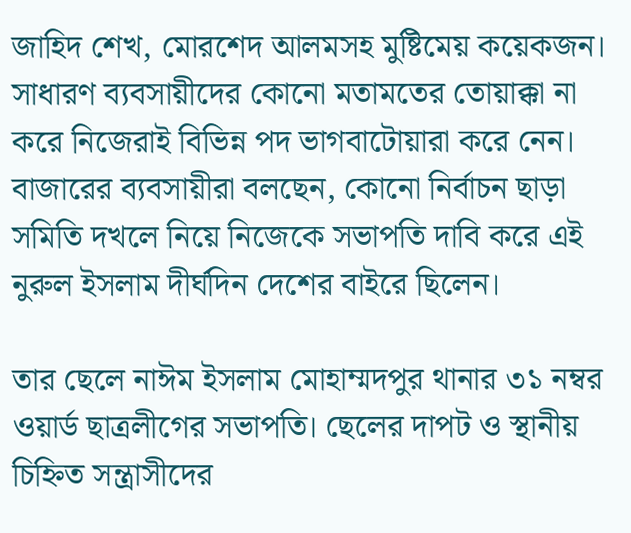জাহিদ শেখ, মোরশেদ আলমসহ মুষ্টিমেয় কয়েকজন। সাধারণ ব্যবসায়ীদের কোনো মতামতের তোয়াক্কা না করে নিজেরাই বিভিন্ন পদ ভাগবাটোয়ারা করে নেন। বাজারের ব্যবসায়ীরা বলছেন, কোনো নির্বাচন ছাড়া সমিতি দখলে নিয়ে নিজেকে সভাপতি দাবি করে এই নুরুল ইসলাম দীর্ঘদিন দেশের বাইরে ছিলেন।

তার ছেলে নাঈম ইসলাম মোহাম্মদপুর থানার ৩১ নম্বর ওয়ার্ড ছাত্রলীগের সভাপতি। ছেলের দাপট ও স্থানীয় চিহ্নিত সন্ত্রাসীদের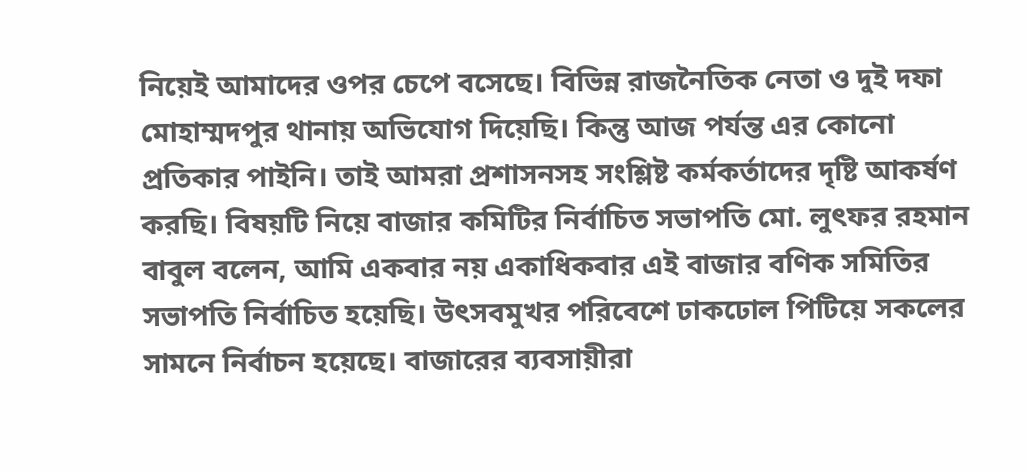নিয়েই আমাদের ওপর চেপে বসেছে। বিভিন্ন রাজনৈতিক নেতা ও দুই দফা মোহাম্মদপুর থানায় অভিযোগ দিয়েছি। কিন্তু আজ পর্যন্ত এর কোনো প্রতিকার পাইনি। তাই আমরা প্রশাসনসহ সংশ্লিষ্ট কর্মকর্তাদের দৃষ্টি আকর্ষণ করছি। বিষয়টি নিয়ে বাজার কমিটির নির্বাচিত সভাপতি মো. লুৎফর রহমান বাবুল বলেন, আমি একবার নয় একাধিকবার এই বাজার বণিক সমিতির সভাপতি নির্বাচিত হয়েছি। উৎসবমুখর পরিবেশে ঢাকঢোল পিটিয়ে সকলের সামনে নির্বাচন হয়েছে। বাজারের ব্যবসায়ীরা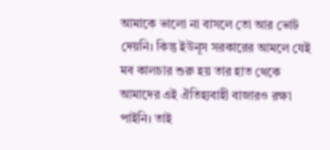আমাকে ভালো না বাসলে তো আর ভোট দেয়নি। কিন্তু ইউনূস সরকারের আমলে যেই মব কালচার শুরু হয় তার হাত থেকে আমাদের এই ঐতিহ্যবাহী বাজারও রক্ষা পাইনি। তাই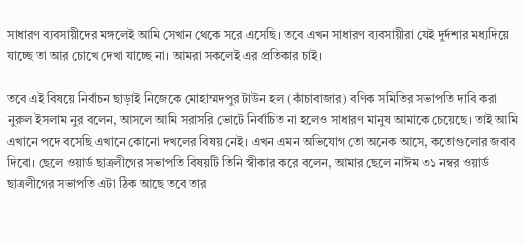সাধারণ ব্যবসায়ীদের মঙ্গলেই আমি সেখান থেকে সরে এসেছি। তবে এখন সাধারণ ব্যবসায়ীরা যেই দুর্দশার মধ্যদিয়ে যাচ্ছে তা আর চোখে দেখা যাচ্ছে না। আমরা সকলেই এর প্রতিকার চাই।

তবে এই বিষয়ে নির্বাচন ছাড়াই নিজেকে মোহাম্মদপুর টাউন হল (কাঁচাবাজার) বণিক সমিতির সভাপতি দাবি করা নুরুল ইসলাম নুর বলেন, আসলে আমি সরাসরি ভোটে নির্বাচিত না হলেও সাধারণ মানুষ আমাকে চেয়েছে। তাই আমি এখানে পদে বসেছি এখানে কোনো দখলের বিষয় নেই। এখন এমন অভিযোগ তো অনেক আসে, কতোগুলোর জবাব দিবো। ছেলে ওয়ার্ড ছাত্রলীগের সভাপতি বিষয়টি তিনি স্বীকার করে বলেন, আমার ছেলে নাঈম ৩১ নম্বর ওয়ার্ড ছাত্রলীগের সভাপতি এটা ঠিক আছে তবে তার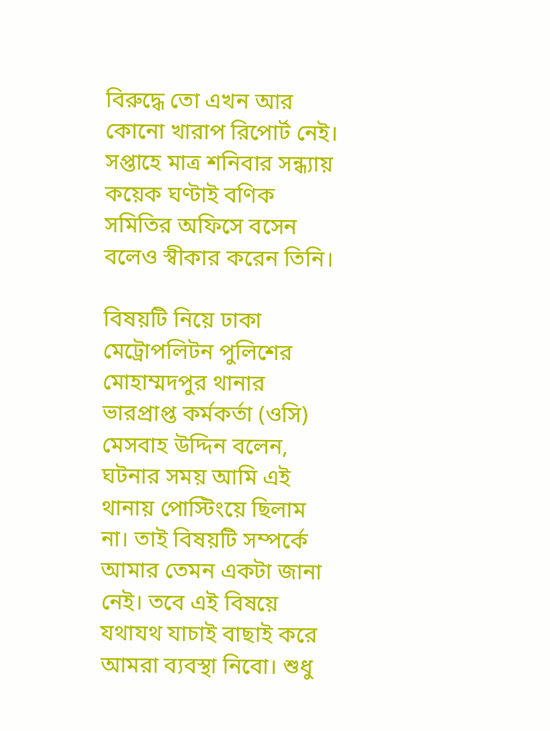বিরুদ্ধে তো এখন আর কোনো খারাপ রিপোর্ট নেই। সপ্তাহে মাত্র শনিবার সন্ধ্যায় কয়েক ঘণ্টাই বণিক সমিতির অফিসে বসেন বলেও স্বীকার করেন তিনি।

বিষয়টি নিয়ে ঢাকা মেট্রোপলিটন পুলিশের মোহাম্মদপুর থানার ভারপ্রাপ্ত কর্মকর্তা (ওসি) মেসবাহ উদ্দিন বলেন, ঘটনার সময় আমি এই থানায় পোস্টিংয়ে ছিলাম না। তাই বিষয়টি সম্পর্কে আমার তেমন একটা জানা নেই। তবে এই বিষয়ে যথাযথ যাচাই বাছাই করে আমরা ব্যবস্থা নিবো। শুধু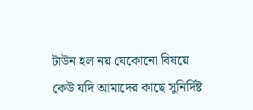টাউন হল নয় যেকোনো বিষয়ে কেউ যদি আমাদের কাছে সুনির্দিষ্ট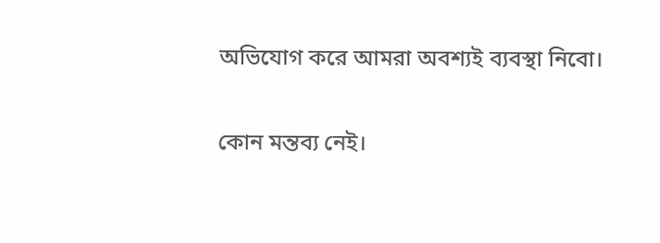অভিযোগ করে আমরা অবশ্যই ব্যবস্থা নিবো।

কোন মন্তব্য নেই।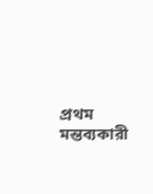প্রথম মন্তব্যকারী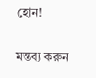হোন!

মন্তব্য করুন